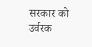सरकार को उर्वरक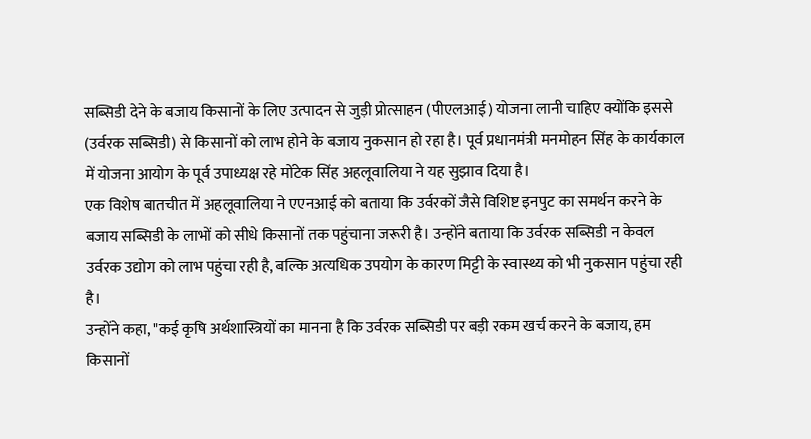सब्सिडी देने के बजाय किसानों के लिए उत्पादन से जुड़ी प्रोत्साहन (पीएलआई) योजना लानी चाहिए क्योंकि इससे (उर्वरक सब्सिडी) से किसानों को लाभ होने के बजाय नुकसान हो रहा है। पूर्व प्रधानमंत्री मनमोहन सिंह के कार्यकाल में योजना आयोग के पूर्व उपाध्यक्ष रहे मोंटेक सिंह अहलूवालिया ने यह सुझाव दिया है।
एक विशेष बातचीत में अहलूवालिया ने एएनआई को बताया कि उर्वरकों जैसे विशिष्ट इनपुट का समर्थन करने के बजाय सब्सिडी के लाभों को सीधे किसानों तक पहुंचाना जरूरी है। उन्होंने बताया कि उर्वरक सब्सिडी न केवल उर्वरक उद्योग को लाभ पहुंचा रही है, बल्कि अत्यधिक उपयोग के कारण मिट्टी के स्वास्थ्य को भी नुकसान पहुंचा रही है।
उन्होंने कहा, "कई कृषि अर्थशास्त्रियों का मानना है कि उर्वरक सब्सिडी पर बड़ी रकम खर्च करने के बजाय, हम किसानों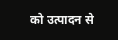को उत्पादन से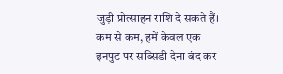जुड़ी प्रोत्साहन राशि दे सकते हैं। कम से कम, हमें केवल एक इनपुट पर सब्सिडी देना बंद कर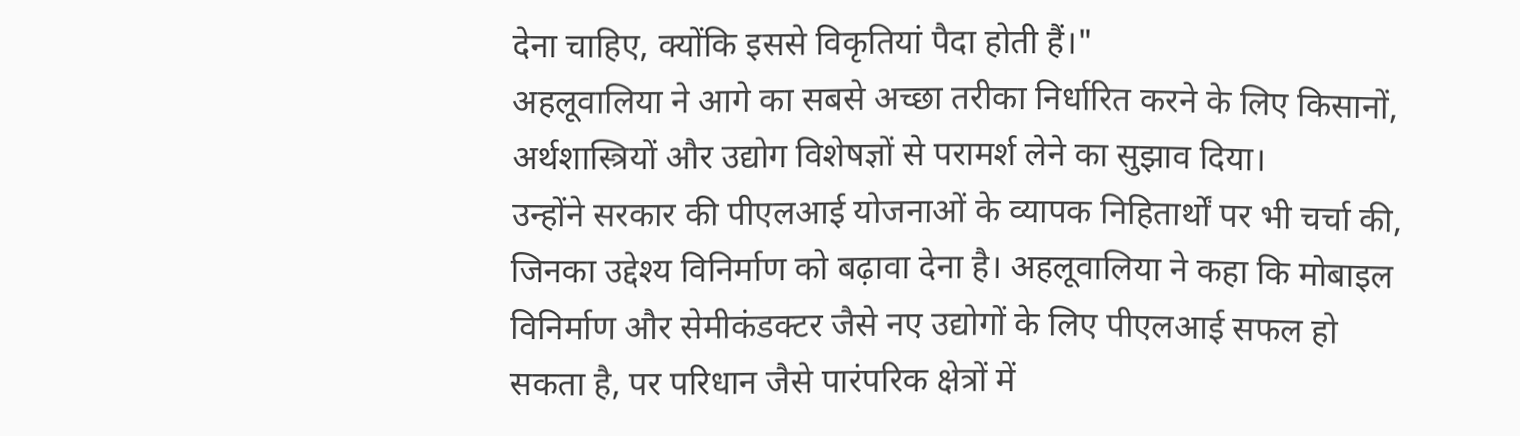देना चाहिए, क्योंकि इससे विकृतियां पैदा होती हैं।"
अहलूवालिया ने आगे का सबसे अच्छा तरीका निर्धारित करने के लिए किसानों, अर्थशास्त्रियों और उद्योग विशेषज्ञों से परामर्श लेने का सुझाव दिया।
उन्होंने सरकार की पीएलआई योजनाओं के व्यापक निहितार्थों पर भी चर्चा की, जिनका उद्देश्य विनिर्माण को बढ़ावा देना है। अहलूवालिया ने कहा कि मोबाइल विनिर्माण और सेमीकंडक्टर जैसे नए उद्योगों के लिए पीएलआई सफल हो सकता है, पर परिधान जैसे पारंपरिक क्षेत्रों में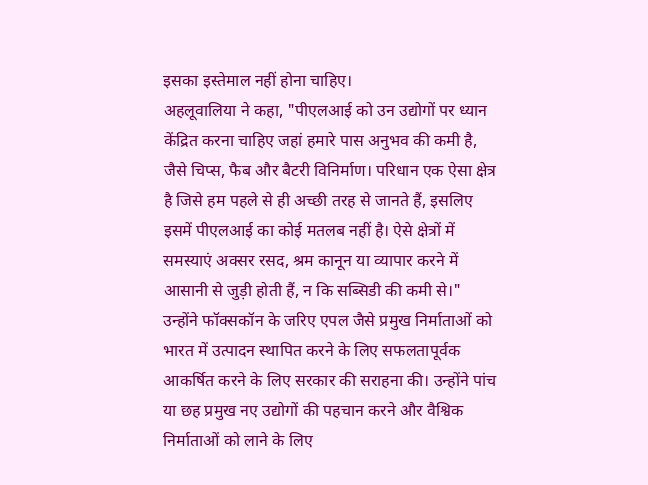इसका इस्तेमाल नहीं होना चाहिए।
अहलूवालिया ने कहा, "पीएलआई को उन उद्योगों पर ध्यान केंद्रित करना चाहिए जहां हमारे पास अनुभव की कमी है, जैसे चिप्स, फैब और बैटरी विनिर्माण। परिधान एक ऐसा क्षेत्र है जिसे हम पहले से ही अच्छी तरह से जानते हैं, इसलिए इसमें पीएलआई का कोई मतलब नहीं है। ऐसे क्षेत्रों में समस्याएं अक्सर रसद, श्रम कानून या व्यापार करने में आसानी से जुड़ी होती हैं, न कि सब्सिडी की कमी से।"
उन्होंने फॉक्सकॉन के जरिए एपल जैसे प्रमुख निर्माताओं को भारत में उत्पादन स्थापित करने के लिए सफलतापूर्वक आकर्षित करने के लिए सरकार की सराहना की। उन्होंने पांच या छह प्रमुख नए उद्योगों की पहचान करने और वैश्विक निर्माताओं को लाने के लिए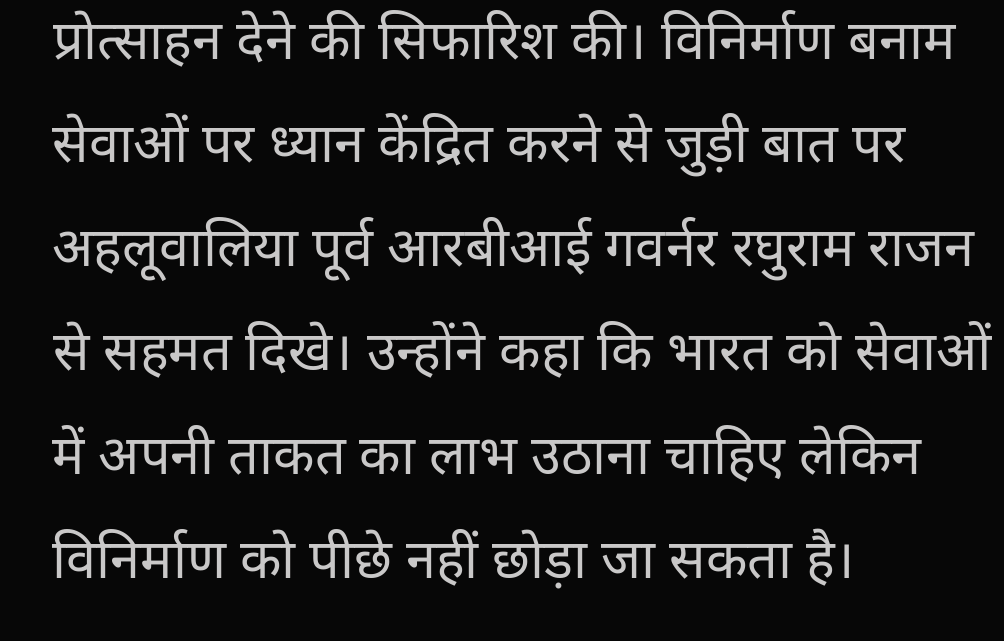प्रोत्साहन देने की सिफारिश की। विनिर्माण बनाम सेवाओं पर ध्यान केंद्रित करने से जुड़ी बात पर अहलूवालिया पूर्व आरबीआई गवर्नर रघुराम राजन से सहमत दिखे। उन्होंने कहा कि भारत को सेवाओं में अपनी ताकत का लाभ उठाना चाहिए लेकिन विनिर्माण को पीछे नहीं छोड़ा जा सकता है।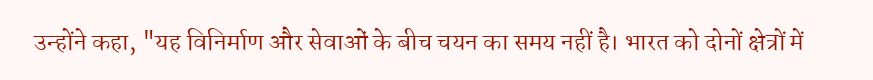उन्होंने कहा, "यह विनिर्माण और सेवाओं के बीच चयन का समय नहीं है। भारत को दोनों क्षेत्रों में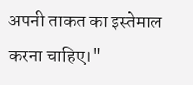अपनी ताकत का इस्तेमाल करना चाहिए।"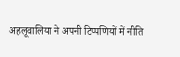अहलूवालिया ने अपनी टिप्पणियों में नीति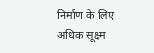निर्माण के लिए अधिक सूक्ष्म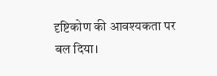दृष्टिकोण की आवश्यकता पर बल दिया।